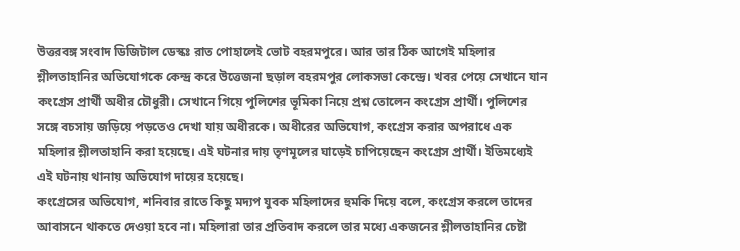উত্তরবঙ্গ সংবাদ ডিজিটাল ডেস্কঃ রাত পোহালেই ভোট বহরমপুরে। আর তার ঠিক আগেই মহিলার শ্লীলতাহানির অভিযোগকে কেন্দ্র করে উত্তেজনা ছড়াল বহরমপুর লোকসভা কেন্দ্রে। খবর পেয়ে সেখানে যান কংগ্রেস প্রার্থী অধীর চৌধুরী। সেখানে গিয়ে পুলিশের ভূমিকা নিয়ে প্রশ্ন তোলেন কংগ্রেস প্রার্থী। পুলিশের সঙ্গে বচসায় জড়িয়ে পড়তেও দেখা যায় অধীরকে। অধীরের অভিযোগ, কংগ্রেস করার অপরাধে এক মহিলার শ্লীলতাহানি করা হয়েছে। এই ঘটনার দায় তৃণমূলের ঘাড়েই চাপিয়েছেন কংগ্রেস প্রার্থী। ইতিমধ্যেই এই ঘটনায় থানায় অভিযোগ দায়ের হয়েছে।
কংগ্রেসের অভিযোগ, শনিবার রাতে কিছু মদ্যপ যুবক মহিলাদের হুমকি দিয়ে বলে, কংগ্রেস করলে তাদের আবাসনে থাকতে দেওয়া হবে না। মহিলারা তার প্রতিবাদ করলে তার মধ্যে একজনের শ্লীলতাহানির চেষ্টা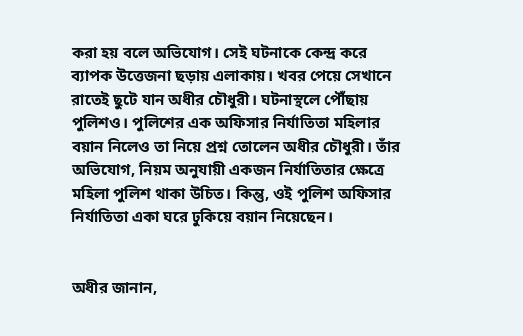করা হয় বলে অভিযোগ। সেই ঘটনাকে কেন্দ্র করে ব্যাপক উত্তেজনা ছড়ায় এলাকায়। খবর পেয়ে সেখানে রাতেই ছুটে যান অধীর চৌধুরী। ঘটনাস্থলে পৌঁছায় পুলিশও। পুলিশের এক অফিসার নির্যাতিতা মহিলার বয়ান নিলেও তা নিয়ে প্রশ্ন তোলেন অধীর চৌধুরী। তাঁর অভিযোগ, নিয়ম অনুযায়ী একজন নির্যাতিতার ক্ষেত্রে মহিলা পুলিশ থাকা উচিত। কিন্তু, ওই পুলিশ অফিসার নির্যাতিতা একা ঘরে ঢুকিয়ে বয়ান নিয়েছেন।


অধীর জানান,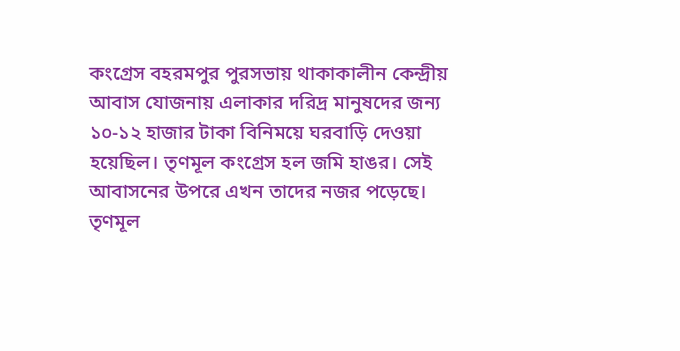কংগ্রেস বহরমপুর পুরসভায় থাকাকালীন কেন্দ্রীয় আবাস যোজনায় এলাকার দরিদ্র মানুষদের জন্য ১০-১২ হাজার টাকা বিনিময়ে ঘরবাড়ি দেওয়া হয়েছিল। তৃণমূল কংগ্রেস হল জমি হাঙর। সেই আবাসনের উপরে এখন তাদের নজর পড়েছে। তৃণমূল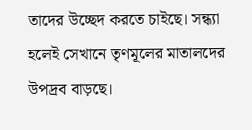তাদের উচ্ছেদ করতে চাইছে। সন্ধ্যা হলেই সেখানে তৃণমূলের মাতালদের উপদ্রব বাড়ছে।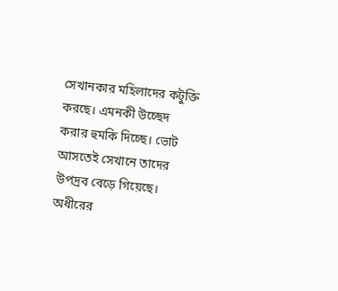সেখানকার মহিলাদের কটুক্তি করছে। এমনকী উচ্ছেদ করার হুমকি দিচ্ছে। ভোট আসতেই সেখানে তাদের উপদ্রব বেড়ে গিয়েছে। অধীরের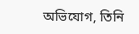অভিযোগ, তিনি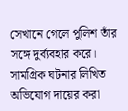সেখানে গেলে পুলিশ তাঁর সঙ্গে দুর্ব্যবহার করে। সামগ্রিক ঘটনার লিখিত অভিযোগ দায়ের করা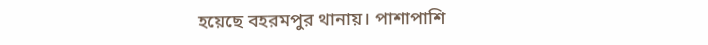হয়েছে বহরমপুর থানায়। পাশাপাশি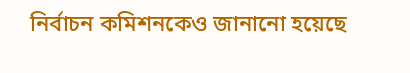নির্বাচন কমিশনকেও জানানো হয়েছে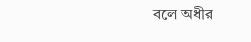বলে অধীর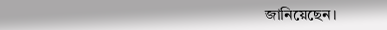জানিয়েছেন।